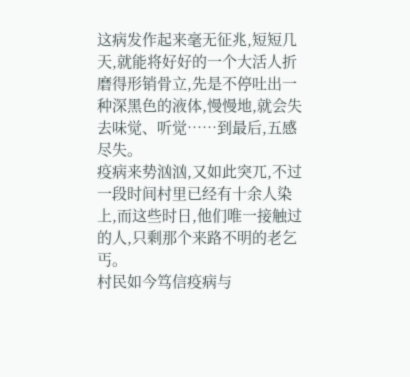这病发作起来毫无征兆,短短几天,就能将好好的一个大活人折磨得形销骨立,先是不停吐出一种深黑色的液体,慢慢地,就会失去味觉、听觉……到最后,五感尽失。
疫病来势汹汹,又如此突兀,不过一段时间村里已经有十余人染上,而这些时日,他们唯一接触过的人,只剩那个来路不明的老乞丐。
村民如今笃信疫病与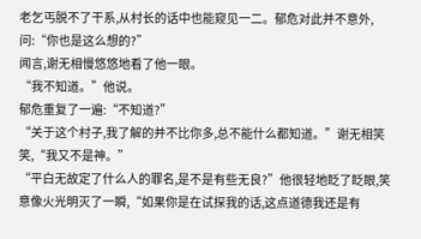老乞丐脱不了干系,从村长的话中也能窥见一二。郁危对此并不意外,问:“你也是这么想的?”
闻言,谢无相慢悠悠地看了他一眼。
“我不知道。”他说。
郁危重复了一遍:“不知道?”
“关于这个村子,我了解的并不比你多,总不能什么都知道。”谢无相笑笑,“我又不是神。”
“平白无故定了什么人的罪名,是不是有些无良?”他很轻地眨了眨眼,笑意像火光明灭了一瞬,“如果你是在试探我的话,这点道德我还是有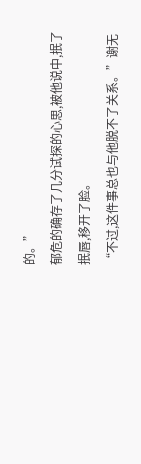的。”
郁危的确存了几分试探的心思,被他说中,抿了抿唇,移开了脸。
“不过,这件事总也与他脱不了关系。”谢无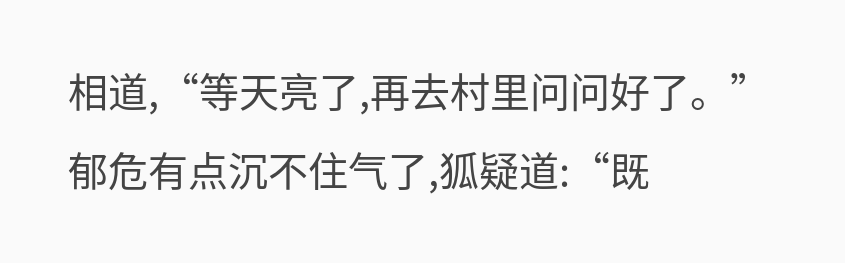相道,“等天亮了,再去村里问问好了。”
郁危有点沉不住气了,狐疑道:“既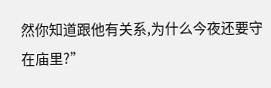然你知道跟他有关系,为什么今夜还要守在庙里?”